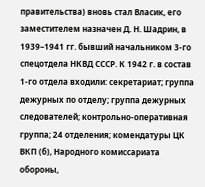правительства) вновь стал Власик, его заместителем назначен Д. Н. Шадрин, в 1939–1941 гг. бывший начальником 3-го спецотдела НКВД СССР. К 1942 г. в состав 1-го отдела входили: секретариат; группа дежурных по отделу; группа дежурных следователей; контрольно-оперативная группа; 24 отделения; комендатуры ЦК ВКП (б), Народного комиссариата обороны,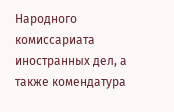Народного комиссариата иностранных дел, а также комендатура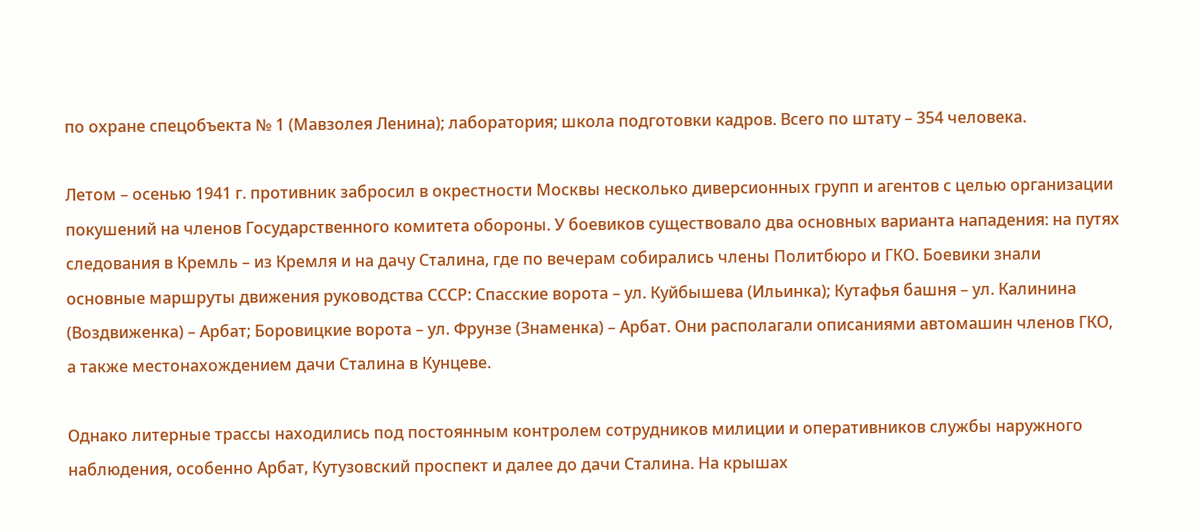по охране спецобъекта № 1 (Мавзолея Ленина); лаборатория; школа подготовки кадров. Всего по штату – 354 человека.

Летом – осенью 1941 г. противник забросил в окрестности Москвы несколько диверсионных групп и агентов с целью организации покушений на членов Государственного комитета обороны. У боевиков существовало два основных варианта нападения: на путях следования в Кремль – из Кремля и на дачу Сталина, где по вечерам собирались члены Политбюро и ГКО. Боевики знали основные маршруты движения руководства СССР: Спасские ворота – ул. Куйбышева (Ильинка); Кутафья башня – ул. Калинина (Воздвиженка) – Арбат; Боровицкие ворота – ул. Фрунзе (Знаменка) – Арбат. Они располагали описаниями автомашин членов ГКО, а также местонахождением дачи Сталина в Кунцеве.

Однако литерные трассы находились под постоянным контролем сотрудников милиции и оперативников службы наружного наблюдения, особенно Арбат, Кутузовский проспект и далее до дачи Сталина. На крышах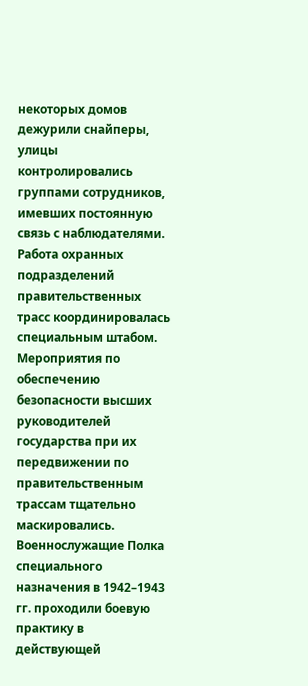некоторых домов дежурили снайперы, улицы контролировались группами сотрудников, имевших постоянную связь с наблюдателями. Работа охранных подразделений правительственных трасс координировалась специальным штабом. Мероприятия по обеспечению безопасности высших руководителей государства при их передвижении по правительственным трассам тщательно маскировались. Военнослужащие Полка специального назначения в 1942–1943 гг. проходили боевую практику в действующей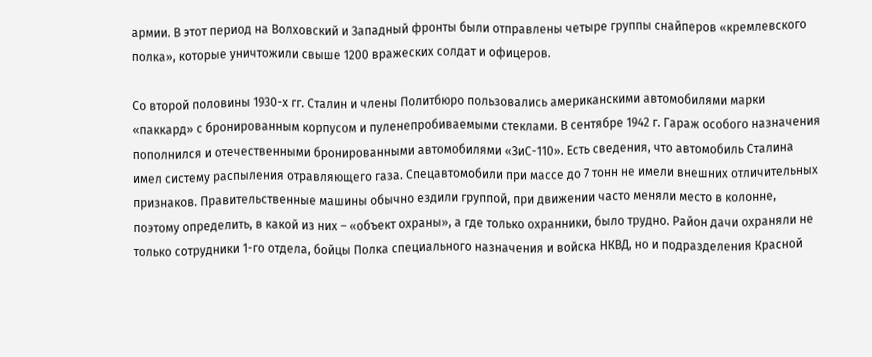армии. В этот период на Волховский и Западный фронты были отправлены четыре группы снайперов «кремлевского полка», которые уничтожили свыше 1200 вражеских солдат и офицеров.

Со второй половины 1930-х гг. Сталин и члены Политбюро пользовались американскими автомобилями марки «паккард» с бронированным корпусом и пуленепробиваемыми стеклами. В сентябре 1942 г. Гараж особого назначения пополнился и отечественными бронированными автомобилями «ЗиС-110». Есть сведения, что автомобиль Сталина имел систему распыления отравляющего газа. Спецавтомобили при массе до 7 тонн не имели внешних отличительных признаков. Правительственные машины обычно ездили группой, при движении часто меняли место в колонне, поэтому определить, в какой из них – «объект охраны», а где только охранники, было трудно. Район дачи охраняли не только сотрудники 1-го отдела, бойцы Полка специального назначения и войска НКВД, но и подразделения Красной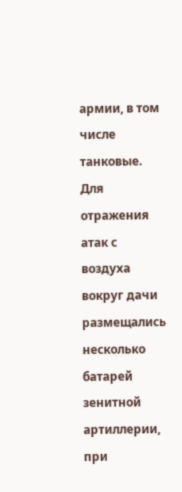армии, в том числе танковые. Для отражения атак с воздуха вокруг дачи размещались несколько батарей зенитной артиллерии, при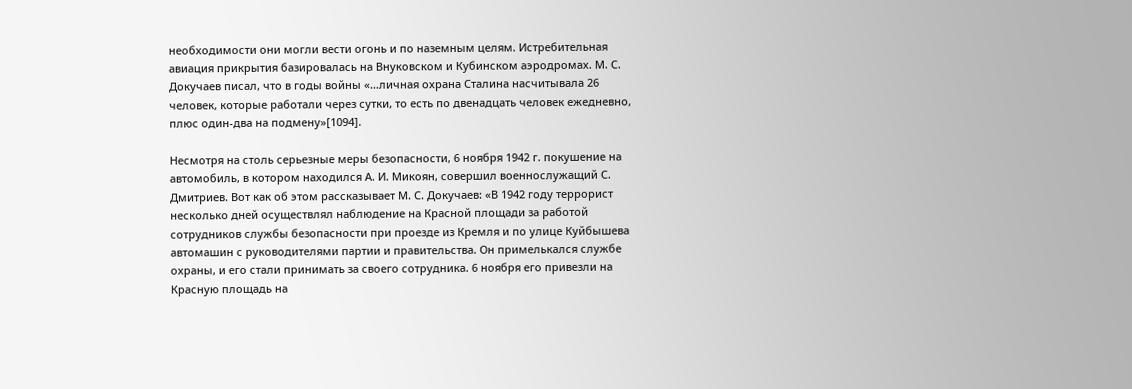необходимости они могли вести огонь и по наземным целям. Истребительная авиация прикрытия базировалась на Внуковском и Кубинском аэродромах. М. С. Докучаев писал, что в годы войны «…личная охрана Сталина насчитывала 26 человек, которые работали через сутки, то есть по двенадцать человек ежедневно, плюс один-два на подмену»[1094].

Несмотря на столь серьезные меры безопасности, 6 ноября 1942 г. покушение на автомобиль, в котором находился А. И. Микоян, совершил военнослужащий С. Дмитриев. Вот как об этом рассказывает М. С. Докучаев: «В 1942 году террорист несколько дней осуществлял наблюдение на Красной площади за работой сотрудников службы безопасности при проезде из Кремля и по улице Куйбышева автомашин с руководителями партии и правительства. Он примелькался службе охраны, и его стали принимать за своего сотрудника. 6 ноября его привезли на Красную площадь на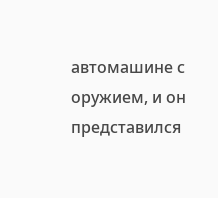автомашине с оружием, и он представился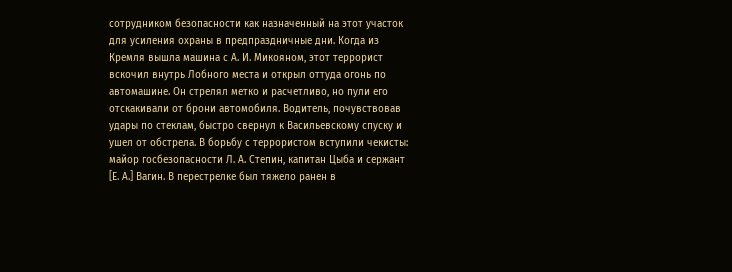сотрудником безопасности как назначенный на этот участок для усиления охраны в предпраздничные дни. Когда из Кремля вышла машина с А. И. Микояном, этот террорист вскочил внутрь Лобного места и открыл оттуда огонь по автомашине. Он стрелял метко и расчетливо, но пули его отскакивали от брони автомобиля. Водитель, почувствовав удары по стеклам, быстро свернул к Васильевскому спуску и ушел от обстрела. В борьбу с террористом вступили чекисты: майор госбезопасности Л. А. Степин, капитан Цыба и сержант [Е. А.] Вагин. В перестрелке был тяжело ранен в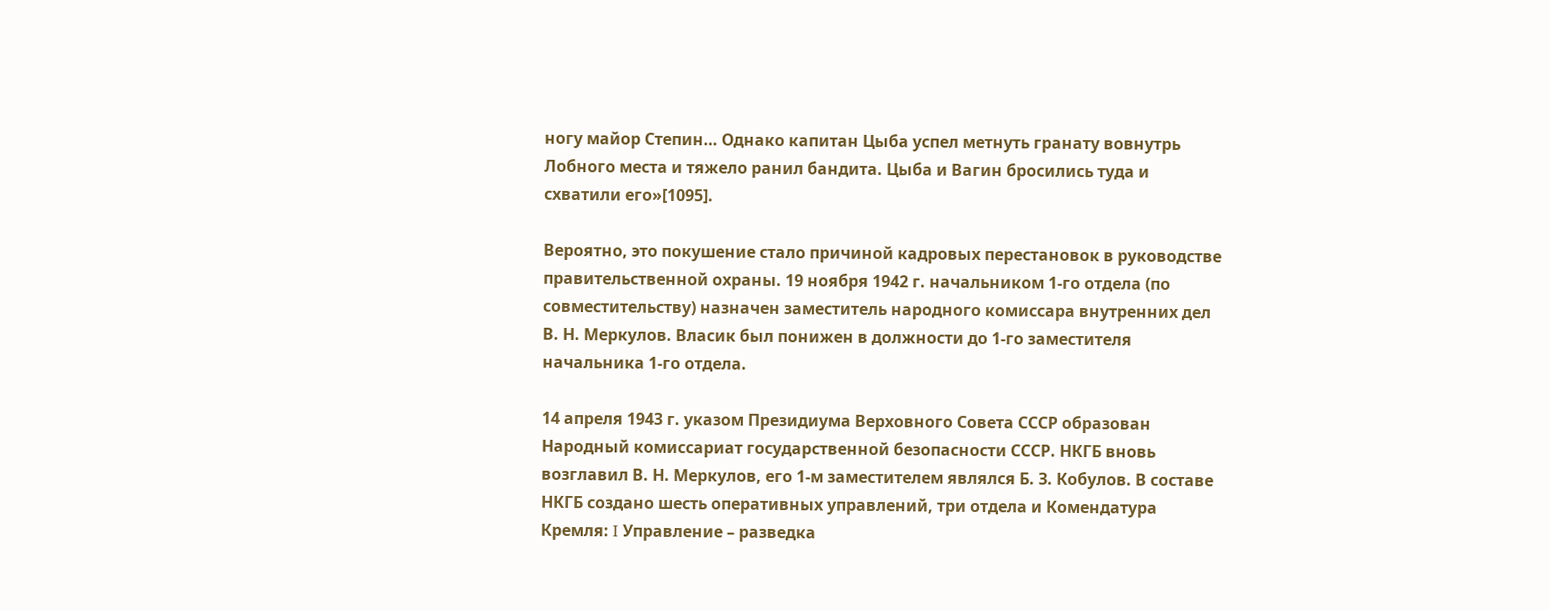ногу майор Степин… Однако капитан Цыба успел метнуть гранату вовнутрь Лобного места и тяжело ранил бандита. Цыба и Вагин бросились туда и схватили его»[1095].

Вероятно, это покушение стало причиной кадровых перестановок в руководстве правительственной охраны. 19 ноября 1942 г. начальником 1-го отдела (по совместительству) назначен заместитель народного комиссара внутренних дел В. Н. Меркулов. Власик был понижен в должности до 1-го заместителя начальника 1-го отдела.

14 апреля 1943 г. указом Президиума Верховного Совета СССР образован Народный комиссариат государственной безопасности СССР. НКГБ вновь возглавил В. Н. Меркулов, его 1-м заместителем являлся Б. З. Кобулов. В составе НКГБ создано шесть оперативных управлений, три отдела и Комендатура Кремля: I Управление – разведка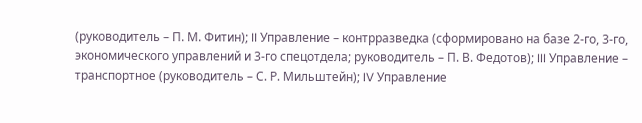(руководитель – П. М. Фитин); II Управление – контрразведка (сформировано на базе 2-го, 3-го, экономического управлений и 3-го спецотдела; руководитель – П. В. Федотов); III Управление – транспортное (руководитель – С. Р. Мильштейн); IV Управление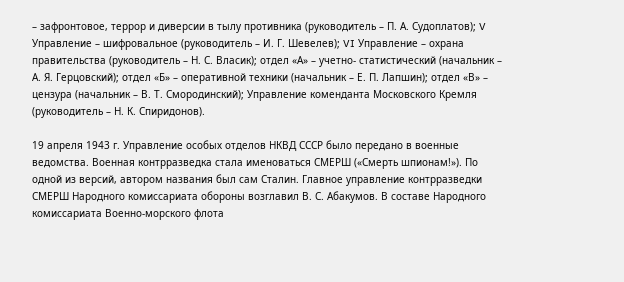– зафронтовое, террор и диверсии в тылу противника (руководитель – П. А. Судоплатов); V Управление – шифровальное (руководитель – И. Г. Шевелев); VI Управление – охрана правительства (руководитель – Н. С. Власик); отдел «А» – учетно- статистический (начальник – А. Я. Герцовский); отдел «Б» – оперативной техники (начальник – Е. П. Лапшин); отдел «В» – цензура (начальник – В. Т. Смородинский); Управление коменданта Московского Кремля (руководитель – Н. К. Спиридонов).

19 апреля 1943 г. Управление особых отделов НКВД СССР было передано в военные ведомства. Военная контрразведка стала именоваться СМЕРШ («Смерть шпионам!»). По одной из версий, автором названия был сам Сталин. Главное управление контрразведки СМЕРШ Народного комиссариата обороны возглавил В. С. Абакумов. В составе Народного комиссариата Военно-морского флота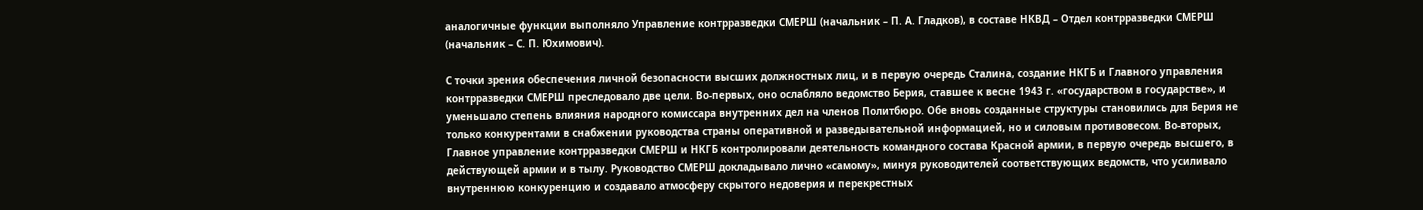аналогичные функции выполняло Управление контрразведки СМЕРШ (начальник – П. А. Гладков), в составе НКВД – Отдел контрразведки СМЕРШ (начальник – С. П. Юхимович).

С точки зрения обеспечения личной безопасности высших должностных лиц, и в первую очередь Сталина, создание НКГБ и Главного управления контрразведки СМЕРШ преследовало две цели. Во-первых, оно ослабляло ведомство Берия, ставшее к весне 1943 г. «государством в государстве», и уменьшало степень влияния народного комиссара внутренних дел на членов Политбюро. Обе вновь созданные структуры становились для Берия не только конкурентами в снабжении руководства страны оперативной и разведывательной информацией, но и силовым противовесом. Во-вторых, Главное управление контрразведки СМЕРШ и НКГБ контролировали деятельность командного состава Красной армии, в первую очередь высшего, в действующей армии и в тылу. Руководство СМЕРШ докладывало лично «самому», минуя руководителей соответствующих ведомств, что усиливало внутреннюю конкуренцию и создавало атмосферу скрытого недоверия и перекрестных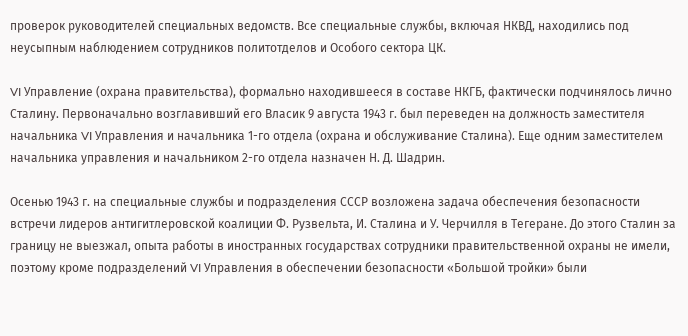проверок руководителей специальных ведомств. Все специальные службы, включая НКВД, находились под неусыпным наблюдением сотрудников политотделов и Особого сектора ЦК.

VI Управление (охрана правительства), формально находившееся в составе НКГБ, фактически подчинялось лично Сталину. Первоначально возглавивший его Власик 9 августа 1943 г. был переведен на должность заместителя начальника VI Управления и начальника 1-го отдела (охрана и обслуживание Сталина). Еще одним заместителем начальника управления и начальником 2-го отдела назначен Н. Д. Шадрин.

Осенью 1943 г. на специальные службы и подразделения СССР возложена задача обеспечения безопасности встречи лидеров антигитлеровской коалиции Ф. Рузвельта, И. Сталина и У. Черчилля в Тегеране. До этого Сталин за границу не выезжал, опыта работы в иностранных государствах сотрудники правительственной охраны не имели, поэтому кроме подразделений VI Управления в обеспечении безопасности «Большой тройки» были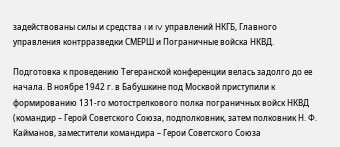задействованы силы и средства I и IV управлений НКГБ, Главного управления контрразведки СМЕРШ и Пограничные войска НКВД.

Подготовка к проведению Тегеранской конференции велась задолго до ее начала. В ноябре 1942 г. в Бабушкине под Москвой приступили к формированию 131-го мотострелкового полка пограничных войск НКВД (командир – Герой Советского Союза, подполковник, затем полковник Н. Ф. Кайманов, заместители командира – Герои Советского Союза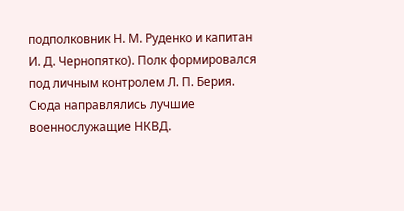подполковник Н. М. Руденко и капитан И. Д. Чернопятко). Полк формировался под личным контролем Л. П. Берия. Сюда направлялись лучшие военнослужащие НКВД.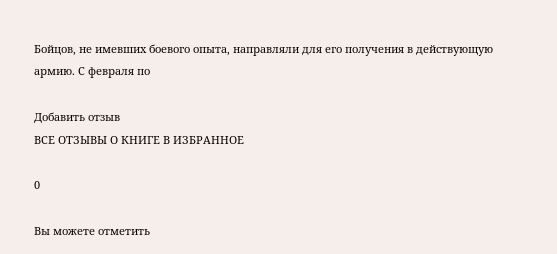Бойцов, не имевших боевого опыта, направляли для его получения в действующую армию. С февраля по

Добавить отзыв
ВСЕ ОТЗЫВЫ О КНИГЕ В ИЗБРАННОЕ

0

Вы можете отметить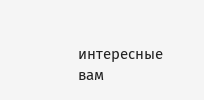интересные вам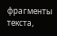фрагменты текста,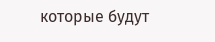которые будут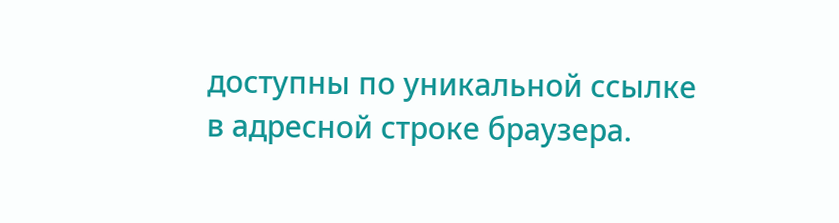доступны по уникальной ссылке в адресной строке браузера.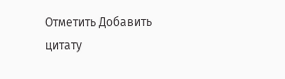Отметить Добавить цитату